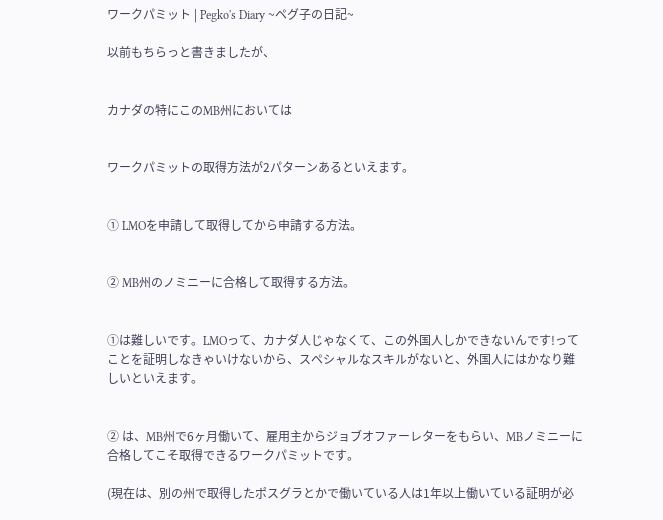ワークパミット | Pegko's Diary ~ペグ子の日記~

以前もちらっと書きましたが、


カナダの特にこのMB州においては


ワークパミットの取得方法が2パターンあるといえます。


① LMOを申請して取得してから申請する方法。


② MB州のノミニーに合格して取得する方法。


①は難しいです。LMOって、カナダ人じゃなくて、この外国人しかできないんです!ってことを証明しなきゃいけないから、スペシャルなスキルがないと、外国人にはかなり難しいといえます。


② は、MB州で6ヶ月働いて、雇用主からジョブオファーレターをもらい、MBノミニーに合格してこそ取得できるワークパミットです。

(現在は、別の州で取得したポスグラとかで働いている人は1年以上働いている証明が必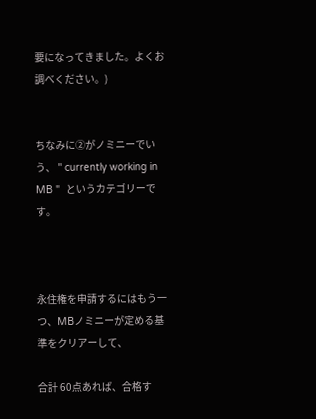要になってきました。よくお調べください。)


ちなみに②がノミニーでいう、 " currently working in MB "  というカテゴリーです。



永住権を申請するにはもう一つ、MBノミニーが定める基準をクリアーして、

合計 60点あれば、合格す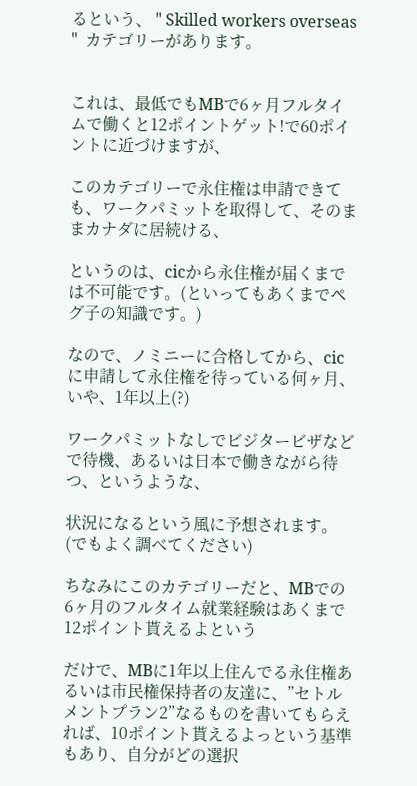るという、 " Skilled workers overseas "  カテゴリーがあります。


これは、最低でもMBで6ヶ月フルタイムで働くと12ポイントゲット!で60ポイントに近づけますが、

このカテゴリーで永住権は申請できても、ワークパミットを取得して、そのままカナダに居続ける、

というのは、cicから永住権が届くまでは不可能です。(といってもあくまでペグ子の知識です。)

なので、ノミニーに合格してから、cicに申請して永住権を待っている何ヶ月、いや、1年以上(?)

ワークパミットなしでビジタービザなどで待機、あるいは日本で働きながら待つ、というような、

状況になるという風に予想されます。(でもよく調べてください)

ちなみにこのカテゴリーだと、MBでの6ヶ月のフルタイム就業経験はあくまで12ポイント貰えるよという

だけで、MBに1年以上住んでる永住権あるいは市民権保持者の友達に、”セトルメントプラン2”なるものを書いてもらえれば、10ポイント貰えるよっという基準もあり、自分がどの選択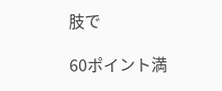肢で

60ポイント満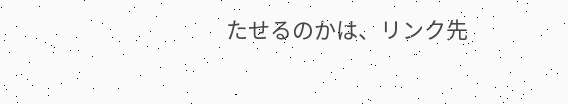たせるのかは、リンク先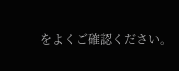をよくご確認ください。